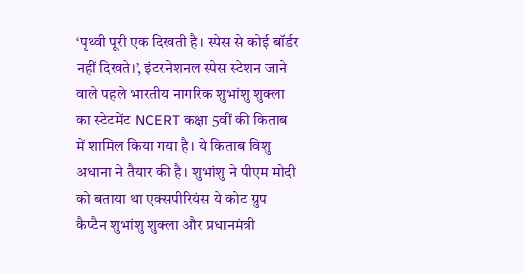‘पृथ्‍वी पूरी एक दिखती है। स्पेस से कोई बॉर्डर नहीं दिखते।’, इंटरनेशनल स्‍पेस स्‍टेशन जाने वाले पहले भारतीय नागरिक शुभांशु शुक्‍ला का स्‍टेटमेंट NCERT कक्षा 5वीं की किताब में शामिल किया गया है। ये किताब विशु अधाना ने तैयार की है। शुभांशु ने पीएम मोदी को बताया था एक्‍सपीरियंस ये कोट ग्रुप कैप्‍टैन शुभांशु शुक्‍ला और प्रधानमंत्री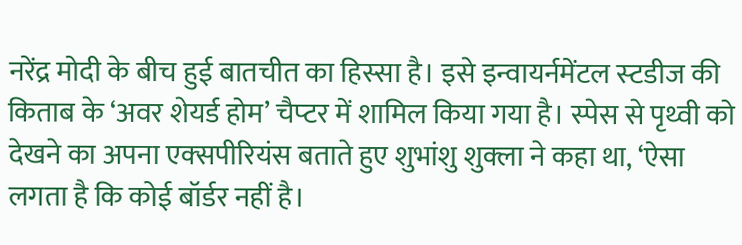नरेंद्र मोदी के बीच हुई बातचीत का हिस्‍सा है। इसे इन्वायर्नमेंटल स्‍टडीज की किताब के ‘अवर शेयर्ड होम’ चैप्‍टर में शामिल किया गया है। स्‍पेस से पृथ्‍वी को देखने का अपना एक्‍सपीरियंस बताते हुए शुभांशु शुक्‍ला ने कहा था, ‘ऐसा लगता है कि कोई बॉर्डर नहीं है।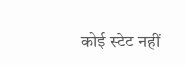कोई स्‍टेट नहीं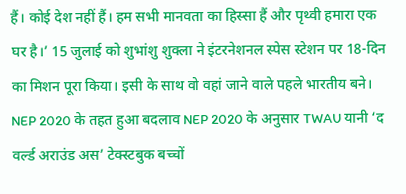हैं। कोई देश नहीं हैं। हम सभी मानवता का हिस्‍सा हैं और पृथ्‍वी हमारा एक घर है।’ 15 जुलाई को शुभांशु शुक्ला ने इंटरनेशनल स्पेस स्टेशन पर 18-दिन का मिशन पूरा किया। इसी के साथ वो वहां जाने वाले पहले भारतीय बने। NEP 2020 के तहत हुआ बदलाव NEP 2020 के अनुसार TWAU यानी ‘द वर्ल्ड अराउंड अस’ टेक्स्टबुक बच्चों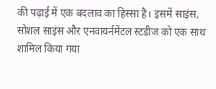की पढ़ाई में एक बदलाव का हिस्सा है। इसमें साइंस, सोशल साइंस और एनवायर्नमेंटल स्टडीज को एक साथ शामिल किया गया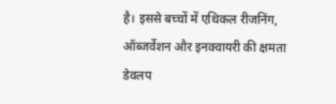है। इससे बच्चों में एथिकल रीजनिंग, ऑब्जर्वेशन और इनक्वायरी की क्षमता डेवलप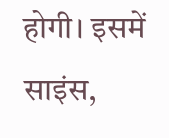होगी। इसमें साइंस,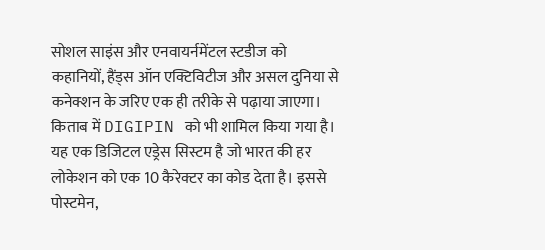सोशल साइंस और एनवायर्नमेंटल स्टडीज को कहानियों, हैंड्स ऑन एक्टिविटीज और असल दुनिया से कनेक्शन के जरिए एक ही तरीके से पढ़ाया जाएगा। किताब में DIGIPIN को भी शामिल किया गया है। यह एक डिजिटल एड्रेस सिस्टम है जो भारत की हर लोकेशन को एक 10 कैरेक्टर का कोड देता है। इससे पोस्टमेन,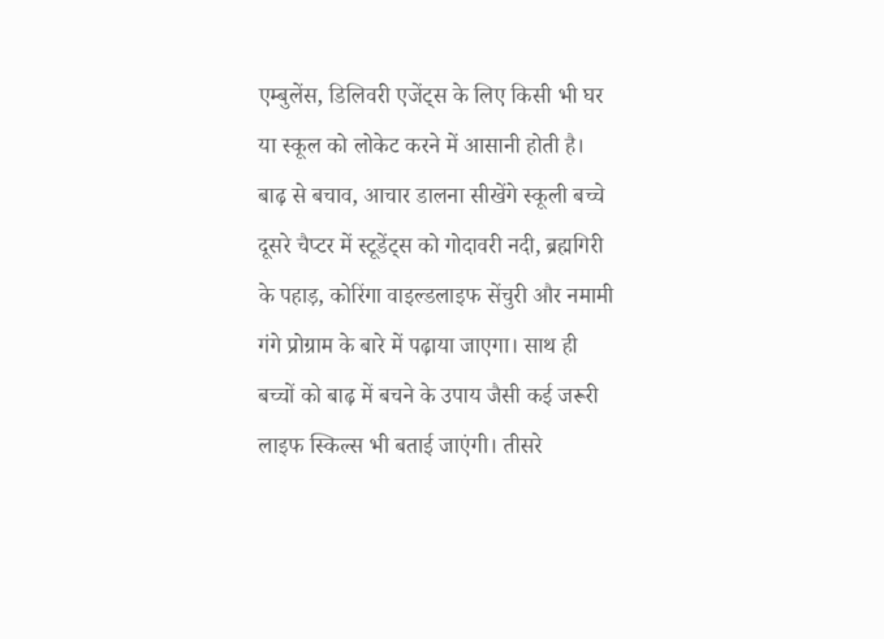एम्बुलेंस, डिलिवरी एजेंट्स के लिए किसी भी घर या स्कूल को लोकेट करने में आसानी होती है। बाढ़ से बचाव, आचार डालना सीखेंगे स्कूली बच्चे
दूसरे चैप्टर में स्टूडेंट्स को गोदावरी नदी, ब्रह्मगिरी के पहाड़, कोरिंगा वाइल्डलाइफ सेंचुरी और नमामी गंगे प्रोग्राम के बारे में पढ़ाया जाएगा। साथ ही बच्चों को बाढ़ में बचने के उपाय जैसी कई जरूरी लाइफ स्किल्स भी बताई जाएंगी। तीसरे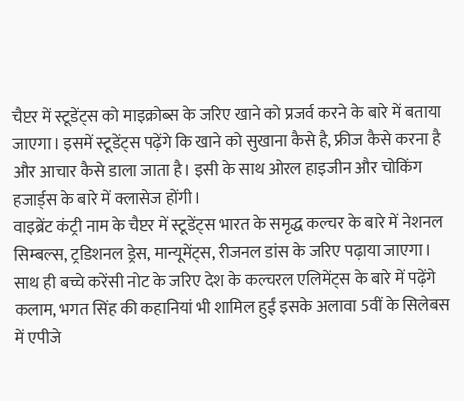चैप्टर में स्टूडेंट्स को माइक्रोब्स के जरिए खाने को प्रजर्व करने के बारे में बताया जाएगा। इसमें स्टूडेंट्स पढ़ेंगे कि खाने को सुखाना कैसे है, फ्रीज कैसे करना है और आचार कैसे डाला जाता है। इसी के साथ ओरल हाइजीन और चोकिंग हजार्ड्स के बारे में क्लासेज होंगी।
वाइब्रेंट कंट्री नाम के चैप्टर में स्टूडेंट्स भारत के समृद्ध कल्चर के बारे में नेशनल सिम्बल्स, ट्रडिशनल ड्रेस, मान्यूमेंट्स, रीजनल डांस के जरिए पढ़ाया जाएगा। साथ ही बच्चे करेंसी नोट के जरिए देश के कल्चरल एलिमेंट्स के बारे में पढ़ेंगे कलाम, भगत सिंह की कहानियां भी शामिल हुईं इसके अलावा 5वीं के सिलेबस में एपीजे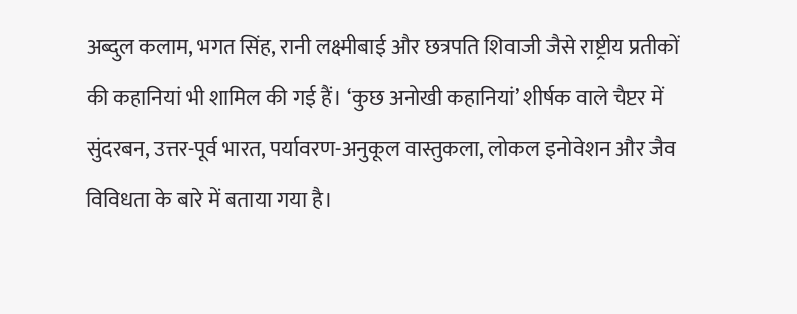अब्दुल कलाम, भगत सिंह, रानी लक्ष्मीबाई और छत्रपति शिवाजी जैसे राष्ट्रीय प्रतीकों की कहानियां भी शामिल की गई हैं। ‘कुछ अनोखी कहानियां’ शीर्षक वाले चैप्टर में सुंदरबन, उत्तर-पूर्व भारत, पर्यावरण-अनुकूल वास्तुकला, लोकल इनोवेशन और जैव विविधता के बारे में बताया गया है।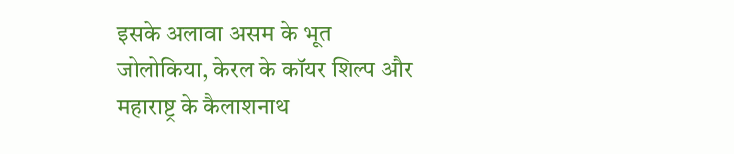इसके अलावा असम के भूत जोलोकिया, केरल के कॉयर शिल्प और महाराष्ट्र के कैलाशनाथ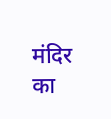मंदिर का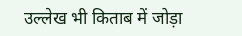उल्लेख भी किताब में जोड़ा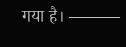गया है। ———